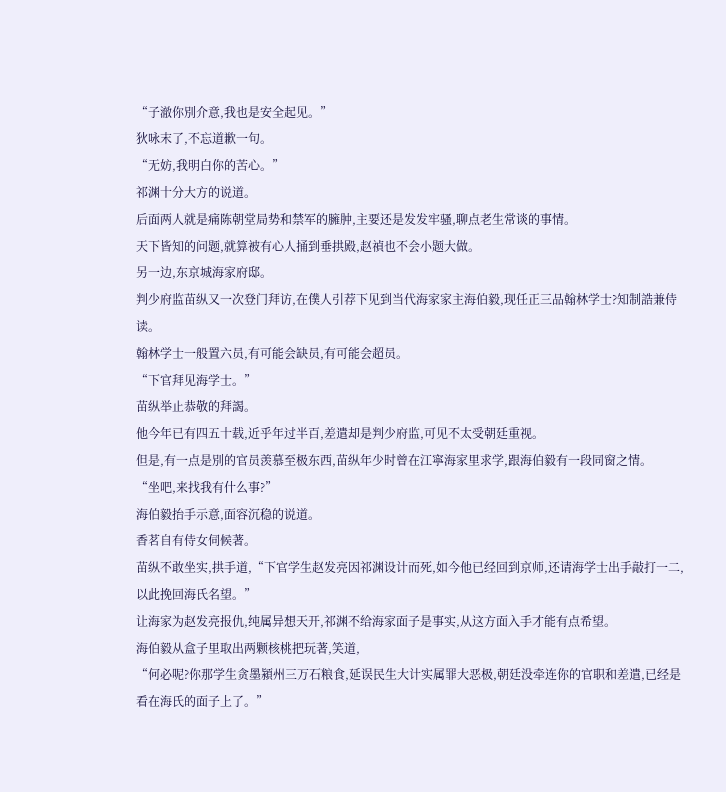“子澈你別介意,我也是安全起见。”
狄咏末了,不忘道歉一句。
“无妨,我明白你的苦心。”
祁渊十分大方的说道。
后面两人就是痛陈朝堂局势和禁军的臃肿,主要还是发发牢骚,聊点老生常谈的事情。
天下皆知的问题,就算被有心人捅到垂拱殿,赵禎也不会小题大做。
另一边,东京城海家府邸。
判少府监苗纵又一次登门拜访,在僕人引荐下见到当代海家家主海伯毅,现任正三品翰林学士?知制誥兼侍读。
翰林学士一般置六员,有可能会缺员,有可能会超员。
“下官拜见海学士。”
苗纵举止恭敬的拜謁。
他今年已有四五十载,近乎年过半百,差遣却是判少府监,可见不太受朝廷重视。
但是,有一点是別的官员羡慕至极东西,苗纵年少时曾在江寧海家里求学,跟海伯毅有一段同窗之情。
“坐吧,来找我有什么事?”
海伯毅抬手示意,面容沉稳的说道。
香茗自有侍女伺候著。
苗纵不敢坐实,拱手道,“下官学生赵发亮因祁渊设计而死,如今他已经回到京师,还请海学士出手敲打一二,以此挽回海氏名望。”
让海家为赵发亮报仇,纯属异想天开,祁渊不给海家面子是事实,从这方面入手才能有点希望。
海伯毅从盒子里取出两颗核桃把玩著,笑道,
“何必呢?你那学生贪墨潁州三万石粮食,延误民生大计实属罪大恶极,朝廷没牵连你的官职和差遣,已经是看在海氏的面子上了。”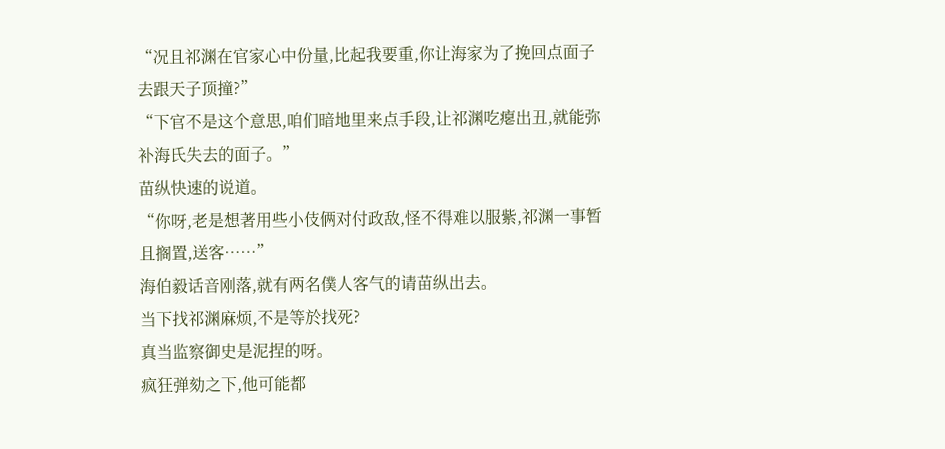“况且祁渊在官家心中份量,比起我要重,你让海家为了挽回点面子去跟天子顶撞?”
“下官不是这个意思,咱们暗地里来点手段,让祁渊吃瘪出丑,就能弥补海氏失去的面子。”
苗纵快速的说道。
“你呀,老是想著用些小伎俩对付政敌,怪不得难以服紫,祁渊一事暂且搁置,送客……”
海伯毅话音刚落,就有两名僕人客气的请苗纵出去。
当下找祁渊麻烦,不是等於找死?
真当监察御史是泥捏的呀。
疯狂弹劾之下,他可能都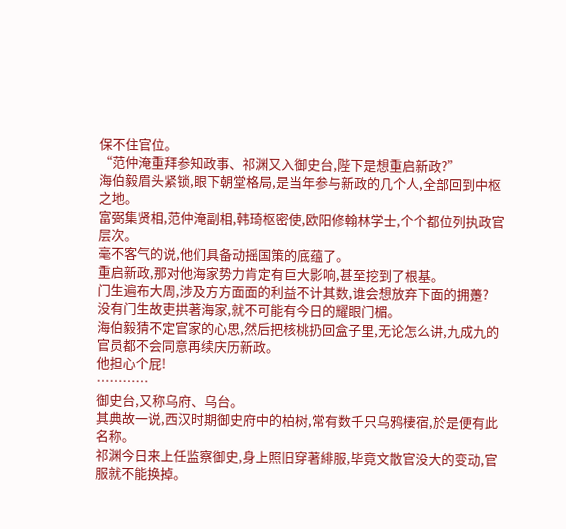保不住官位。
“范仲淹重拜参知政事、祁渊又入御史台,陛下是想重启新政?”
海伯毅眉头紧锁,眼下朝堂格局,是当年参与新政的几个人,全部回到中枢之地。
富弼集贤相,范仲淹副相,韩琦枢密使,欧阳修翰林学士,个个都位列执政官层次。
毫不客气的说,他们具备动摇国策的底蕴了。
重启新政,那对他海家势力肯定有巨大影响,甚至挖到了根基。
门生遍布大周,涉及方方面面的利益不计其数,谁会想放弃下面的拥躉?
没有门生故吏拱著海家,就不可能有今日的耀眼门楣。
海伯毅猜不定官家的心思,然后把核桃扔回盒子里,无论怎么讲,九成九的官员都不会同意再续庆历新政。
他担心个屁!
…………
御史台,又称乌府、乌台。
其典故一说,西汉时期御史府中的柏树,常有数千只乌鸦棲宿,於是便有此名称。
祁渊今日来上任监察御史,身上照旧穿著緋服,毕竟文散官没大的变动,官服就不能换掉。